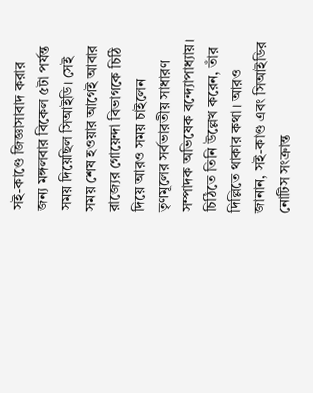সই-কাণ্ডে জিজ্ঞাসাবাদ করার জন্য মঙ্গলবার বিকেল ৫টা পর্যন্ত সময় দিয়েছিল সিআইডি। সেই সময় শেষ হওয়ার আগেই আবার রাজ্যের গোয়েন্দা বিভাগকে চিঠি দিয়ে আরও সময় চাইলেন তৃণমূলের সর্বভারতীয় সাধারণ সম্পাদক অভিষেক বন্দ্যোপাধ্যায়। চিঠিতে তিনি উল্লেখ করেন, তাঁর দিল্লিতে থাকার কথা। আরও জানান, সই-কাণ্ড এবং সিআইডির নোটিস সংক্রান্ত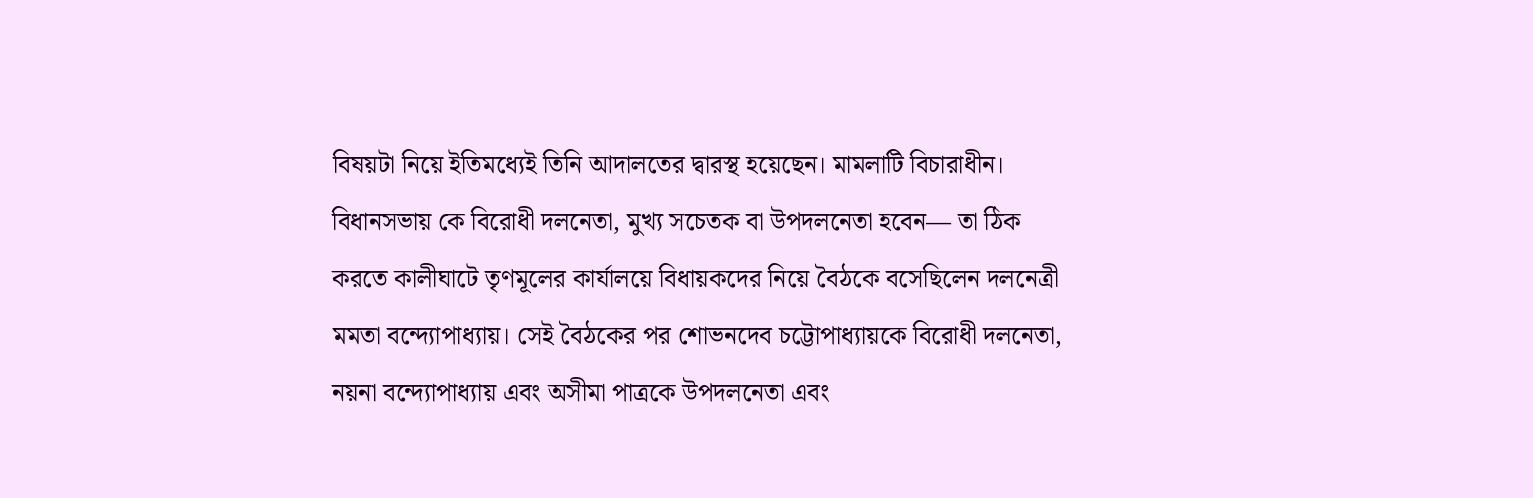বিষয়টা নিয়ে ইতিমধ্যেই তিনি আদালতের দ্বারস্থ হয়েছেন। মামলাটি বিচারাধীন।
বিধানসভায় কে বিরোধী দলনেতা, মুখ্য সচেতক বা উপদলনেতা হবেন— তা ঠিক করতে কালীঘাটে তৃণমূলের কার্যালয়ে বিধায়কদের নিয়ে বৈঠকে বসেছিলেন দলনেত্রী মমতা বন্দ্যোপাধ্যায়। সেই বৈঠকের পর শোভনদেব চট্টোপাধ্যায়কে বিরোধী দলনেতা, নয়না বন্দ্যোপাধ্যায় এবং অসীমা পাত্রকে উপদলনেতা এবং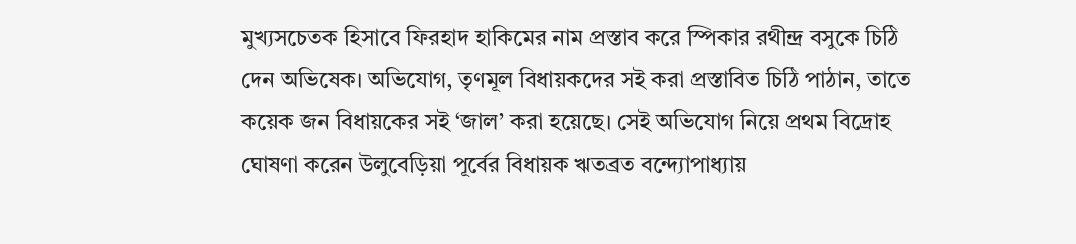মুখ্যসচেতক হিসাবে ফিরহাদ হাকিমের নাম প্রস্তাব করে স্পিকার রথীন্দ্র বসুকে চিঠি দেন অভিষেক। অভিযোগ, তৃণমূল বিধায়কদের সই করা প্রস্তাবিত চিঠি পাঠান, তাতে কয়েক জন বিধায়কের সই ‘জাল’ করা হয়েছে। সেই অভিযোগ নিয়ে প্রথম বিদ্রোহ ঘোষণা করেন উলুবেড়িয়া পূর্বের বিধায়ক ঋতব্রত বন্দ্যোপাধ্যায়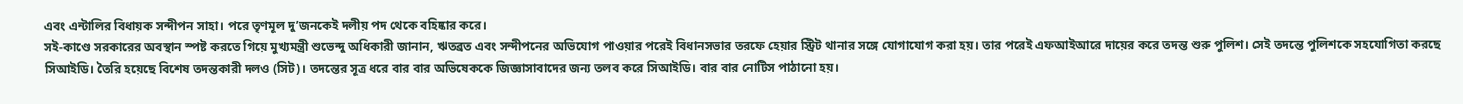এবং এন্টালির বিধায়ক সন্দীপন সাহা। পরে তৃণমূল দু’জনকেই দলীয় পদ থেকে বহিষ্কার করে।
সই-কাণ্ডে সরকারের অবস্থান স্পষ্ট করতে গিয়ে মুখ্যমন্ত্রী শুভেন্দু অধিকারী জানান, ঋতব্রত এবং সন্দীপনের অভিযোগ পাওয়ার পরেই বিধানসভার তরফে হেয়ার স্ট্রিট থানার সঙ্গে যোগাযোগ করা হয়। তার পরেই এফআইআরে দায়ের করে তদন্ত শুরু পুলিশ। সেই তদন্তে পুলিশকে সহযোগিতা করছে সিআইডি। তৈরি হয়েছে বিশেষ তদন্তকারী দলও (সিট)। তদন্তের সূত্র ধরে বার বার অভিষেককে জিজ্ঞাসাবাদের জন্য তলব করে সিআইডি। বার বার নোটিস পাঠানো হয়।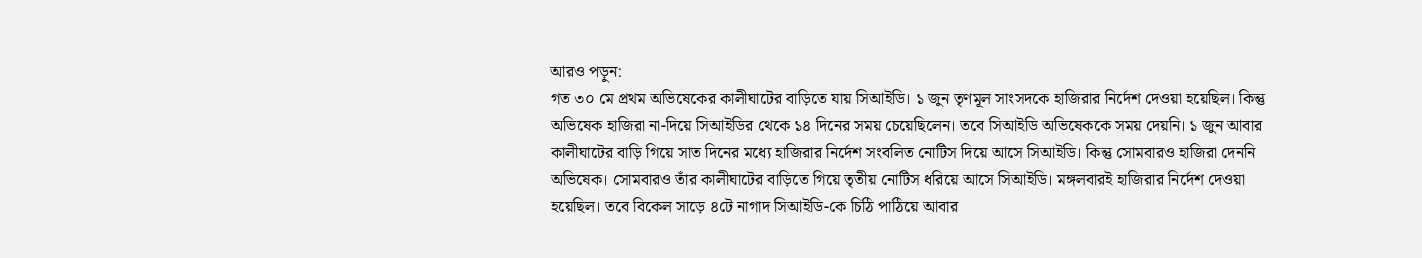আরও পড়ুন:
গত ৩০ মে প্রথম অভিষেকের কালীঘাটের বাড়িতে যায় সিআইডি। ১ জুন তৃণমূল সাংসদকে হাজিরার নির্দেশ দেওয়া হয়েছিল। কিন্তু অভিষেক হাজিরা না-দিয়ে সিআইডির থেকে ১৪ দিনের সময় চেয়েছিলেন। তবে সিআইডি অভিষেককে সময় দেয়নি। ১ জুন আবার কালীঘাটের বাড়ি গিয়ে সাত দিনের মধ্যে হাজিরার নির্দেশ সংবলিত নোটিস দিয়ে আসে সিআইডি। কিন্তু সোমবারও হাজিরা দেননি অভিষেক। সোমবারও তাঁর কালীঘাটের বাড়িতে গিয়ে তৃতীয় নোটিস ধরিয়ে আসে সিআইডি। মঙ্গলবারই হাজিরার নির্দেশ দেওয়া হয়েছিল। তবে বিকেল সাড়ে ৪টে নাগাদ সিআইডি-কে চিঠি পাঠিয়ে আবার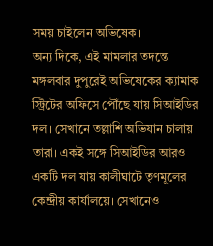সময় চাইলেন অভিষেক।
অন্য দিকে, এই মামলার তদন্তে মঙ্গলবার দুপুরেই অভিষেকের ক্যামাক স্ট্রিটের অফিসে পৌঁছে যায় সিআইডির দল। সেখানে তল্লাশি অভিযান চালায় তারা। একই সঙ্গে সিআইডির আরও একটি দল যায় কালীঘাটে তৃণমূলের কেন্দ্রীয় কার্যালয়ে। সেখানেও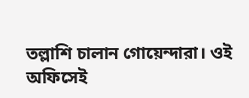তল্লাশি চালান গোয়েন্দারা। ওই অফিসেই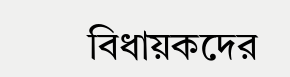বিধায়কদের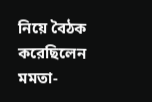নিয়ে বৈঠক করেছিলেন মমতা-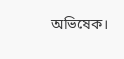অভিষেক।